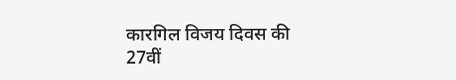कारगिल विजय दिवस की 27वीं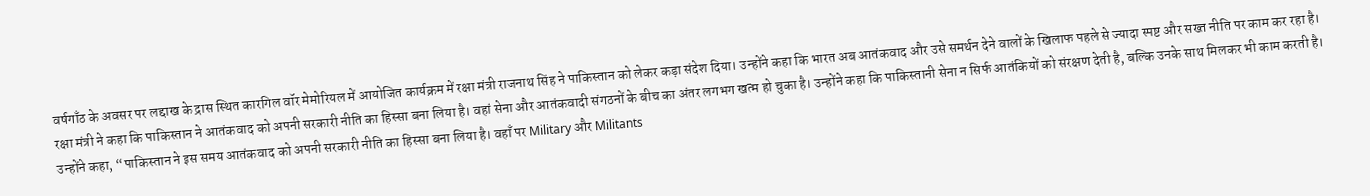वर्षगाँठ के अवसर पर लद्दाख के द्रास स्थित कारगिल वॉर मेमोरियल में आयोजित कार्यक्रम में रक्षा मंत्री राजनाथ सिंह ने पाकिस्तान को लेकर कड़ा संदेश दिया। उन्होंने कहा कि भारत अब आतंकवाद और उसे समर्थन देने वालों के खिलाफ पहले से ज्यादा स्पष्ट और सख्त नीति पर काम कर रहा है।
रक्षा मंत्री ने कहा कि पाकिस्तान ने आतंकवाद को अपनी सरकारी नीति का हिस्सा बना लिया है। वहां सेना और आतंकवादी संगठनों के बीच का अंतर लगभग खत्म हो चुका है। उन्होंने कहा कि पाकिस्तानी सेना न सिर्फ आतंकियों को संरक्षण देती है, बल्कि उनके साथ मिलकर भी काम करती है।
उन्होंने कहा, “पाकिस्तान ने इस समय आतंकवाद को अपनी सरकारी नीति का हिस्सा बना लिया है। वहाँ पर Military और Militants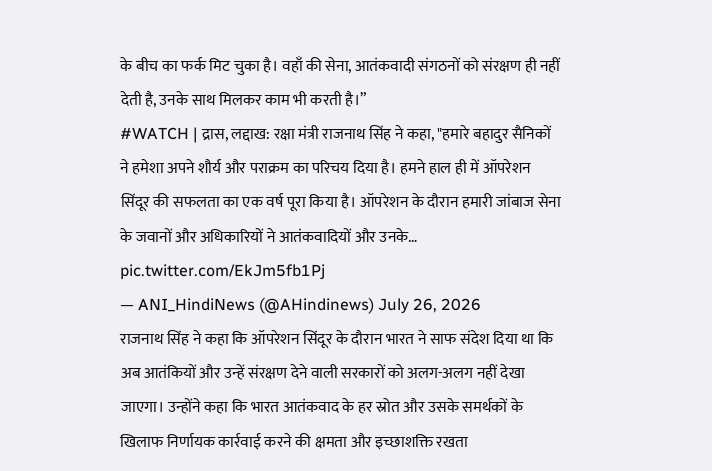के बीच का फर्क मिट चुका है। वहाँ की सेना, आतंकवादी संगठनों को संरक्षण ही नहीं देती है, उनके साथ मिलकर काम भी करती है।”
#WATCH | द्रास, लद्दाख: रक्षा मंत्री राजनाथ सिंह ने कहा, "हमारे बहादुर सैनिकों ने हमेशा अपने शौर्य और पराक्रम का परिचय दिया है। हमने हाल ही में ऑपरेशन सिंदूर की सफलता का एक वर्ष पूरा किया है। ऑपरेशन के दौरान हमारी जांबाज सेना के जवानों और अधिकारियों ने आतंकवादियों और उनके… pic.twitter.com/EkJm5fb1Pj
— ANI_HindiNews (@AHindinews) July 26, 2026
राजनाथ सिंह ने कहा कि ऑपरेशन सिंदूर के दौरान भारत ने साफ संदेश दिया था कि अब आतंकियों और उन्हें संरक्षण देने वाली सरकारों को अलग-अलग नहीं देखा जाएगा। उन्होंने कहा कि भारत आतंकवाद के हर स्रोत और उसके समर्थकों के खिलाफ निर्णायक कार्रवाई करने की क्षमता और इच्छाशक्ति रखता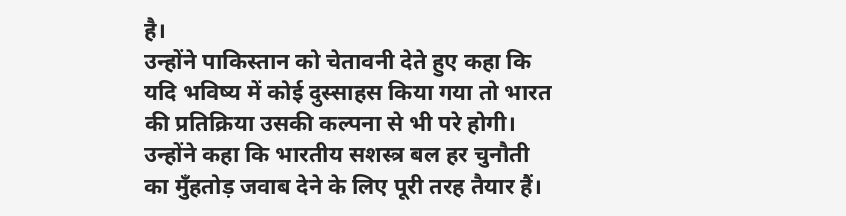है।
उन्होंने पाकिस्तान को चेतावनी देते हुए कहा कि यदि भविष्य में कोई दुस्साहस किया गया तो भारत की प्रतिक्रिया उसकी कल्पना से भी परे होगी। उन्होंने कहा कि भारतीय सशस्त्र बल हर चुनौती का मुँहतोड़ जवाब देने के लिए पूरी तरह तैयार हैं।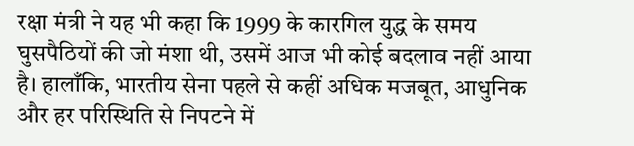रक्षा मंत्री ने यह भी कहा कि 1999 के कारगिल युद्ध के समय घुसपैठियों की जो मंशा थी, उसमें आज भी कोई बदलाव नहीं आया है। हालाँकि, भारतीय सेना पहले से कहीं अधिक मजबूत, आधुनिक और हर परिस्थिति से निपटने में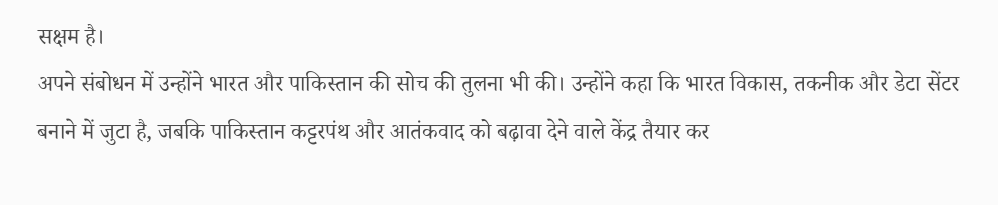सक्षम है।
अपने संबोधन में उन्होंने भारत और पाकिस्तान की सोच की तुलना भी की। उन्होंने कहा कि भारत विकास, तकनीक और डेटा सेंटर बनाने में जुटा है, जबकि पाकिस्तान कट्टरपंथ और आतंकवाद को बढ़ावा देने वाले केंद्र तैयार कर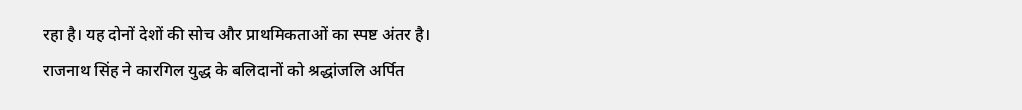रहा है। यह दोनों देशों की सोच और प्राथमिकताओं का स्पष्ट अंतर है।
राजनाथ सिंह ने कारगिल युद्ध के बलिदानों को श्रद्धांजलि अर्पित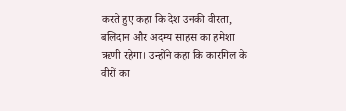करते हुए कहा कि देश उनकी वीरता, बलिदान और अदम्य साहस का हमेशा ऋणी रहेगा। उन्होंने कहा कि कारगिल के वीरों का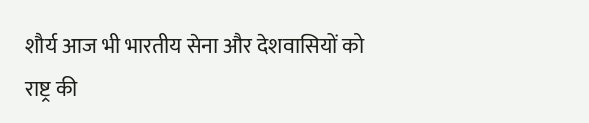शौर्य आज भी भारतीय सेना और देशवासियों को राष्ट्र की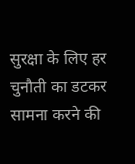सुरक्षा के लिए हर चुनौती का डटकर सामना करने की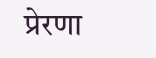प्रेरणा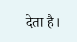देता है।